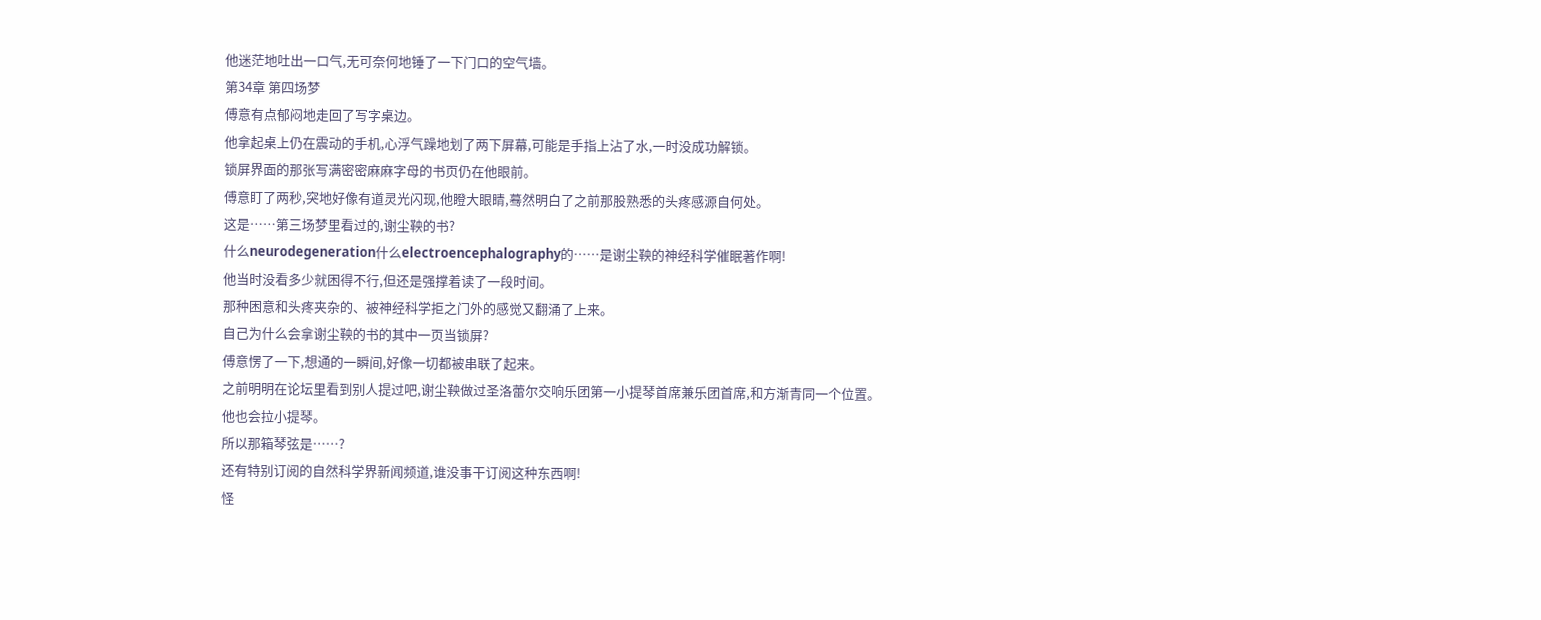他迷茫地吐出一口气,无可奈何地锤了一下门口的空气墙。
第34章 第四场梦
傅意有点郁闷地走回了写字桌边。
他拿起桌上仍在震动的手机,心浮气躁地划了两下屏幕,可能是手指上沾了水,一时没成功解锁。
锁屏界面的那张写满密密麻麻字母的书页仍在他眼前。
傅意盯了两秒,突地好像有道灵光闪现,他瞪大眼睛,蓦然明白了之前那股熟悉的头疼感源自何处。
这是……第三场梦里看过的,谢尘鞅的书?
什么neurodegeneration什么electroencephalography的……是谢尘鞅的神经科学催眠著作啊!
他当时没看多少就困得不行,但还是强撑着读了一段时间。
那种困意和头疼夹杂的、被神经科学拒之门外的感觉又翻涌了上来。
自己为什么会拿谢尘鞅的书的其中一页当锁屏?
傅意愣了一下,想通的一瞬间,好像一切都被串联了起来。
之前明明在论坛里看到别人提过吧,谢尘鞅做过圣洛蕾尔交响乐团第一小提琴首席兼乐团首席,和方渐青同一个位置。
他也会拉小提琴。
所以那箱琴弦是……?
还有特别订阅的自然科学界新闻频道,谁没事干订阅这种东西啊!
怪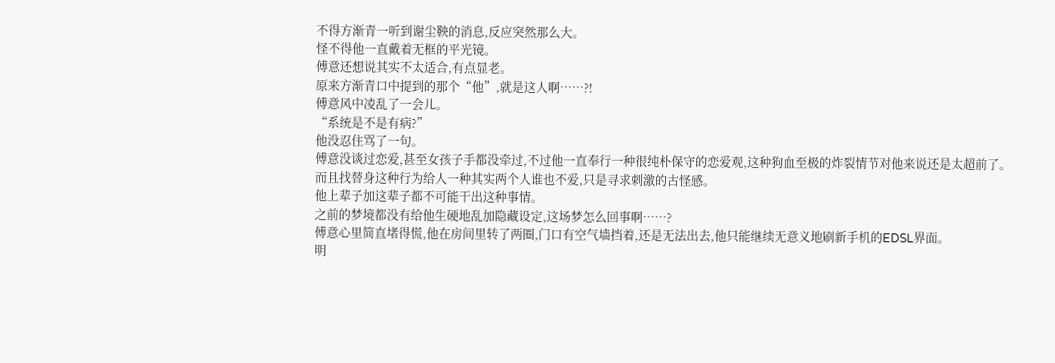不得方渐青一听到谢尘鞅的消息,反应突然那么大。
怪不得他一直戴着无框的平光镜。
傅意还想说其实不太适合,有点显老。
原来方渐青口中提到的那个“他”,就是这人啊……?!
傅意风中凌乱了一会儿。
“系统是不是有病?”
他没忍住骂了一句。
傅意没谈过恋爱,甚至女孩子手都没牵过,不过他一直奉行一种很纯朴保守的恋爱观,这种狗血至极的炸裂情节对他来说还是太超前了。
而且找替身这种行为给人一种其实两个人谁也不爱,只是寻求刺激的古怪感。
他上辈子加这辈子都不可能干出这种事情。
之前的梦境都没有给他生硬地乱加隐藏设定,这场梦怎么回事啊……?
傅意心里简直堵得慌,他在房间里转了两圈,门口有空气墙挡着,还是无法出去,他只能继续无意义地刷新手机的EDSL界面。
明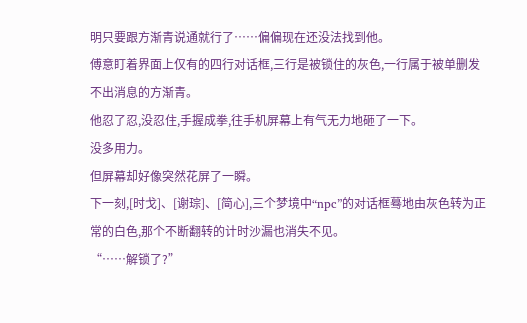明只要跟方渐青说通就行了……偏偏现在还没法找到他。
傅意盯着界面上仅有的四行对话框,三行是被锁住的灰色,一行属于被单删发不出消息的方渐青。
他忍了忍,没忍住,手握成拳,往手机屏幕上有气无力地砸了一下。
没多用力。
但屏幕却好像突然花屏了一瞬。
下一刻,[时戈]、[谢琮]、[简心],三个梦境中“npc”的对话框蓦地由灰色转为正常的白色,那个不断翻转的计时沙漏也消失不见。
“……解锁了?”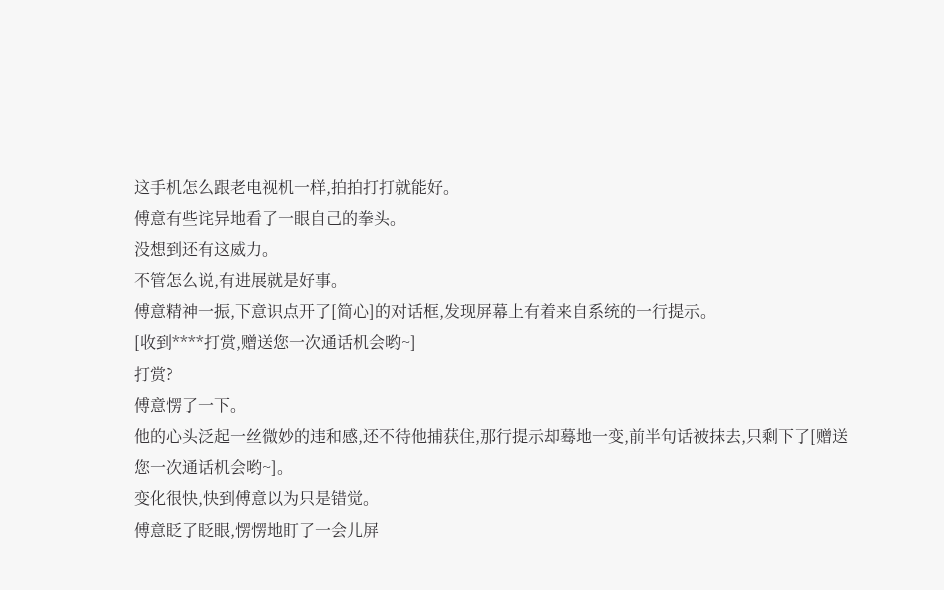这手机怎么跟老电视机一样,拍拍打打就能好。
傅意有些诧异地看了一眼自己的拳头。
没想到还有这威力。
不管怎么说,有进展就是好事。
傅意精神一振,下意识点开了[简心]的对话框,发现屏幕上有着来自系统的一行提示。
[收到****打赏,赠送您一次通话机会哟~]
打赏?
傅意愣了一下。
他的心头泛起一丝微妙的违和感,还不待他捕获住,那行提示却蓦地一变,前半句话被抹去,只剩下了[赠送您一次通话机会哟~]。
变化很快,快到傅意以为只是错觉。
傅意眨了眨眼,愣愣地盯了一会儿屏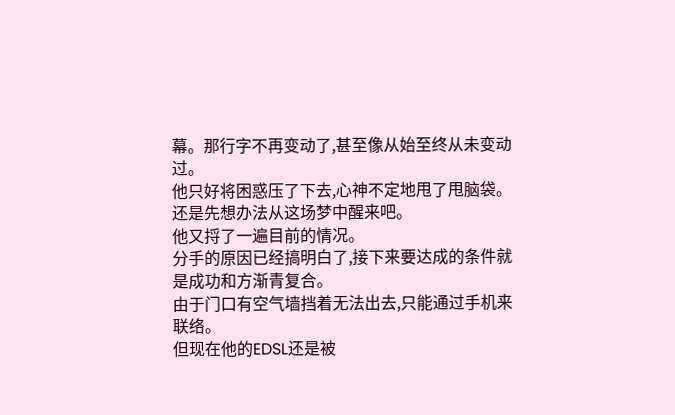幕。那行字不再变动了,甚至像从始至终从未变动过。
他只好将困惑压了下去,心神不定地甩了甩脑袋。
还是先想办法从这场梦中醒来吧。
他又捋了一遍目前的情况。
分手的原因已经搞明白了,接下来要达成的条件就是成功和方渐青复合。
由于门口有空气墙挡着无法出去,只能通过手机来联络。
但现在他的EDSL还是被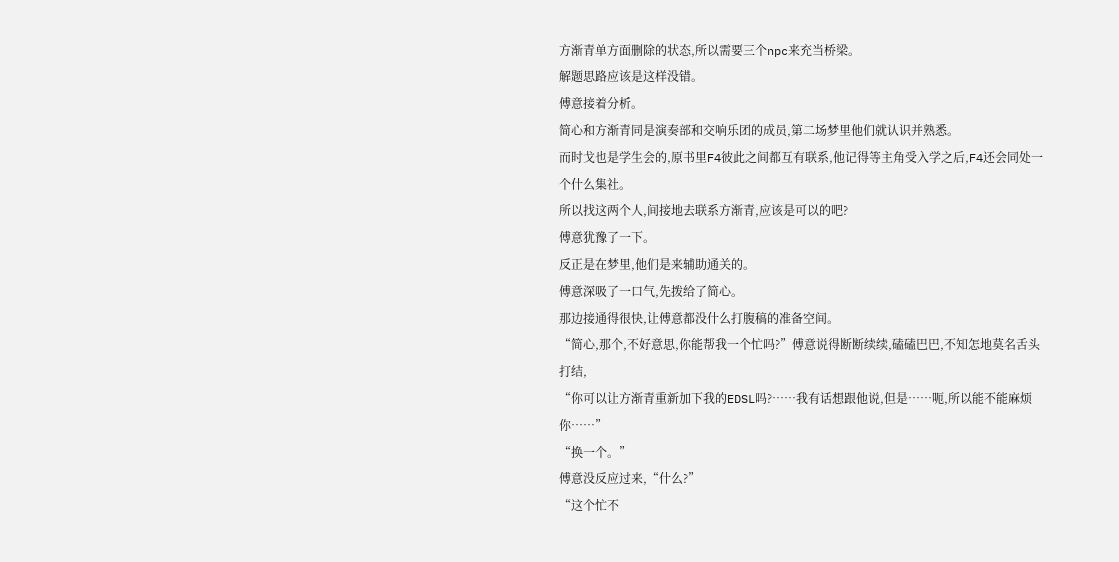方渐青单方面删除的状态,所以需要三个npc来充当桥梁。
解题思路应该是这样没错。
傅意接着分析。
简心和方渐青同是演奏部和交响乐团的成员,第二场梦里他们就认识并熟悉。
而时戈也是学生会的,原书里F4彼此之间都互有联系,他记得等主角受入学之后,F4还会同处一个什么集社。
所以找这两个人,间接地去联系方渐青,应该是可以的吧?
傅意犹豫了一下。
反正是在梦里,他们是来辅助通关的。
傅意深吸了一口气,先拨给了简心。
那边接通得很快,让傅意都没什么打腹稿的准备空间。
“简心,那个,不好意思,你能帮我一个忙吗?”傅意说得断断续续,磕磕巴巴,不知怎地莫名舌头打结,
“你可以让方渐青重新加下我的EDSL吗?……我有话想跟他说,但是……呃,所以能不能麻烦你……”
“换一个。”
傅意没反应过来,“什么?”
“这个忙不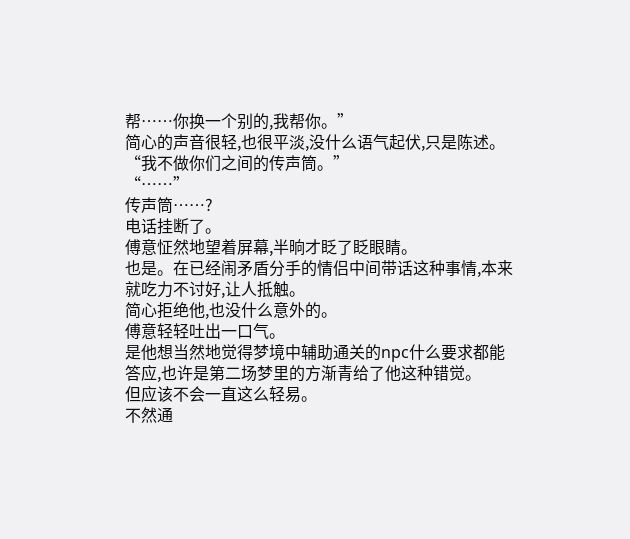帮……你换一个别的,我帮你。”
简心的声音很轻,也很平淡,没什么语气起伏,只是陈述。
“我不做你们之间的传声筒。”
“……”
传声筒……?
电话挂断了。
傅意怔然地望着屏幕,半晌才眨了眨眼睛。
也是。在已经闹矛盾分手的情侣中间带话这种事情,本来就吃力不讨好,让人抵触。
简心拒绝他,也没什么意外的。
傅意轻轻吐出一口气。
是他想当然地觉得梦境中辅助通关的npc什么要求都能答应,也许是第二场梦里的方渐青给了他这种错觉。
但应该不会一直这么轻易。
不然通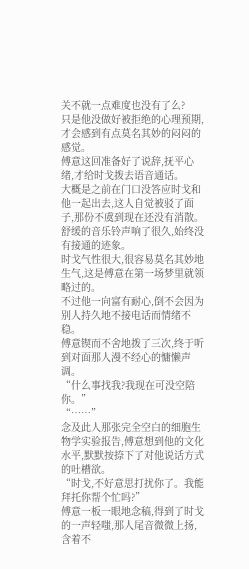关不就一点难度也没有了么?
只是他没做好被拒绝的心理预期,才会感到有点莫名其妙的闷闷的感觉。
傅意这回准备好了说辞,抚平心绪,才给时戈拨去语音通话。
大概是之前在门口没答应时戈和他一起出去,这人自觉被驳了面子,那份不虞到现在还没有消散。舒缓的音乐铃声响了很久,始终没有接通的迹象。
时戈气性很大,很容易莫名其妙地生气,这是傅意在第一场梦里就领略过的。
不过他一向富有耐心,倒不会因为别人持久地不接电话而情绪不稳。
傅意锲而不舍地拨了三次,终于听到对面那人漫不经心的慵懒声调。
“什么事找我?我现在可没空陪你。”
“……”
念及此人那张完全空白的细胞生物学实验报告,傅意想到他的文化水平,默默按捺下了对他说话方式的吐槽欲。
“时戈,不好意思打扰你了。我能拜托你帮个忙吗?”
傅意一板一眼地念稿,得到了时戈的一声轻嗤,那人尾音微微上扬,含着不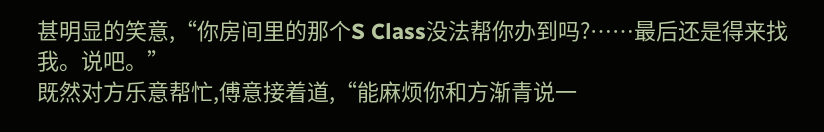甚明显的笑意,“你房间里的那个S Class没法帮你办到吗?……最后还是得来找我。说吧。”
既然对方乐意帮忙,傅意接着道,“能麻烦你和方渐青说一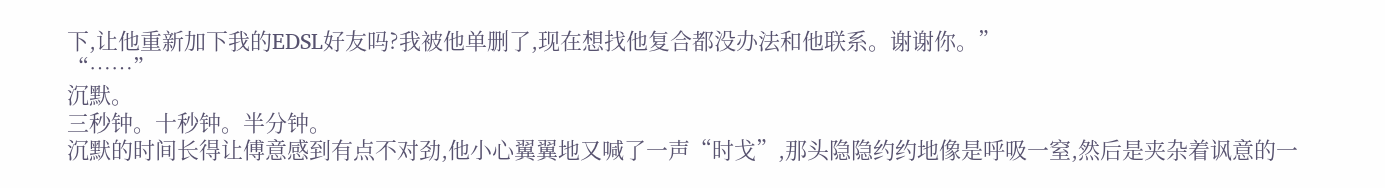下,让他重新加下我的EDSL好友吗?我被他单删了,现在想找他复合都没办法和他联系。谢谢你。”
“……”
沉默。
三秒钟。十秒钟。半分钟。
沉默的时间长得让傅意感到有点不对劲,他小心翼翼地又喊了一声“时戈”,那头隐隐约约地像是呼吸一窒,然后是夹杂着讽意的一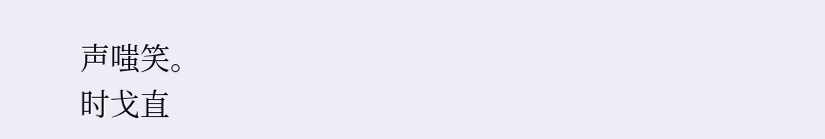声嗤笑。
时戈直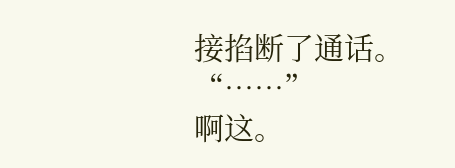接掐断了通话。
“……”
啊这。